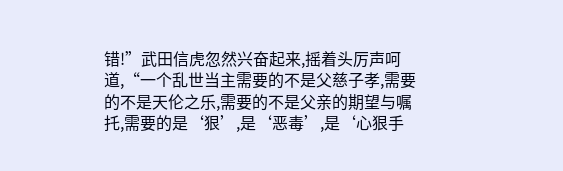错!”武田信虎忽然兴奋起来,摇着头厉声呵道,“一个乱世当主需要的不是父慈子孝,需要的不是天伦之乐,需要的不是父亲的期望与嘱托,需要的是‘狠’,是‘恶毒’,是‘心狠手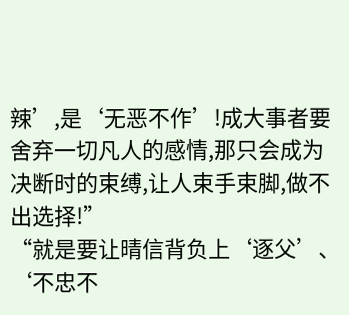辣’,是‘无恶不作’!成大事者要舍弃一切凡人的感情,那只会成为决断时的束缚,让人束手束脚,做不出选择!”
“就是要让晴信背负上‘逐父’、‘不忠不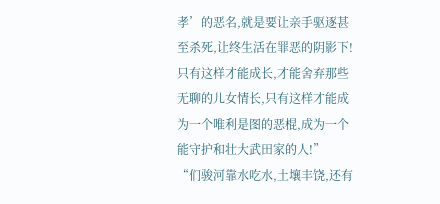孝’的恶名,就是要让亲手驱逐甚至杀死,让终生活在罪恶的阴影下!只有这样才能成长,才能舍弃那些无聊的儿女情长,只有这样才能成为一个唯利是图的恶棍,成为一个能守护和壮大武田家的人!”
“们骏河靠水吃水,土壤丰饶,还有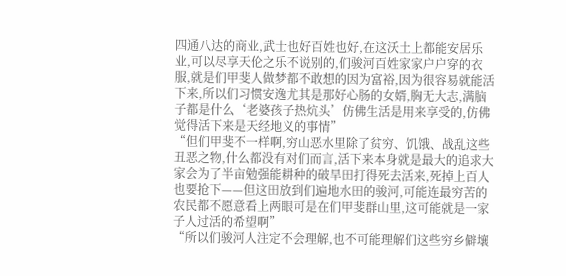四通八达的商业,武士也好百姓也好,在这沃土上都能安居乐业,可以尽享天伦之乐不说别的,们骏河百姓家家户户穿的衣服,就是们甲斐人做梦都不敢想的因为富裕,因为很容易就能活下来,所以们习惯安逸尤其是那好心肠的女婿,胸无大志,满脑子都是什么‘老婆孩子热炕头’仿佛生活是用来享受的,仿佛觉得活下来是天经地义的事情”
“但们甲斐不一样啊,穷山恶水里除了贫穷、饥饿、战乱这些丑恶之物,什么都没有对们而言,活下来本身就是最大的追求大家会为了半亩勉强能耕种的破旱田打得死去活来,死掉上百人也要抢下——但这田放到们遍地水田的骏河,可能连最穷苦的农民都不愿意看上两眼可是在们甲斐群山里,这可能就是一家子人过活的希望啊”
“所以们骏河人注定不会理解,也不可能理解们这些穷乡僻壤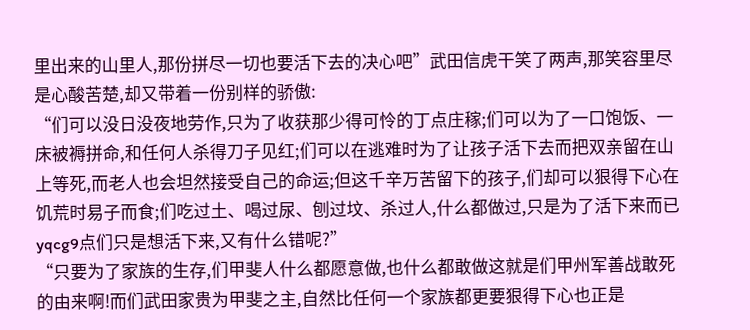里出来的山里人,那份拼尽一切也要活下去的决心吧”武田信虎干笑了两声,那笑容里尽是心酸苦楚,却又带着一份别样的骄傲:
“们可以没日没夜地劳作,只为了收获那少得可怜的丁点庄稼;们可以为了一口饱饭、一床被褥拼命,和任何人杀得刀子见红;们可以在逃难时为了让孩子活下去而把双亲留在山上等死,而老人也会坦然接受自己的命运;但这千辛万苦留下的孩子,们却可以狠得下心在饥荒时易子而食;们吃过土、喝过尿、刨过坟、杀过人,什么都做过,只是为了活下来而已yqcg9点们只是想活下来,又有什么错呢?”
“只要为了家族的生存,们甲斐人什么都愿意做,也什么都敢做这就是们甲州军善战敢死的由来啊!而们武田家贵为甲斐之主,自然比任何一个家族都更要狠得下心也正是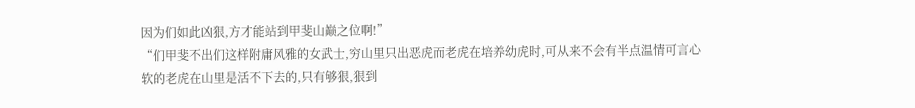因为们如此凶狠,方才能站到甲斐山巅之位啊!”
“们甲斐不出们这样附庸风雅的女武士,穷山里只出恶虎而老虎在培养幼虎时,可从来不会有半点温情可言心软的老虎在山里是活不下去的,只有够狠,狠到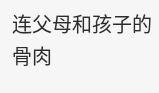连父母和孩子的骨肉